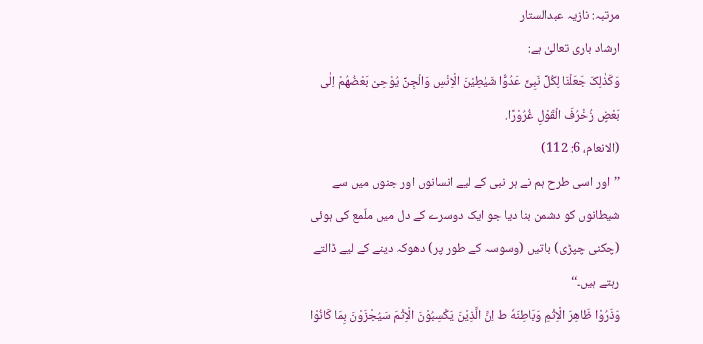مرتبہ: نازیہ عبدالستار
ارشاد باری تعالیٰ ہے:
وَکَذٰلِکَ جَعَلْنَا لِکُلِّ نَبِیٍّ عَدُوًّا شَیٰطِیْنَ الْاِنْسِ وَالْجِنِّ یُوْحِیْ بَعْضُهُمْ اِلٰی بَعْضٍ زُخْرُفَ الْقَوْلِ غُرُوْرًا.
(الانعام، 6: 112)
’’اور اسی طرح ہم نے ہر نبی کے لیے انسانوں اور جنوں میں سے شیطانوں کو دشمن بنا دیا جو ایک دوسرے کے دل میں ملّمع کی ہوئی (چکنی چپڑی) باتیں (وسوسہ کے طور پر) دھوکہ دینے کے لیے ڈالتے رہتے ہیں۔‘‘
وَذَرُوْا ظَاهِرَ الْاِثْمِ وَبَاطِنَهٗ ط اِنَّ الَّذِیْنَ یَکْسِبُوْنَ الْاِثْمَ سَیُجْزَوْنَ بِمَا کَانُوْا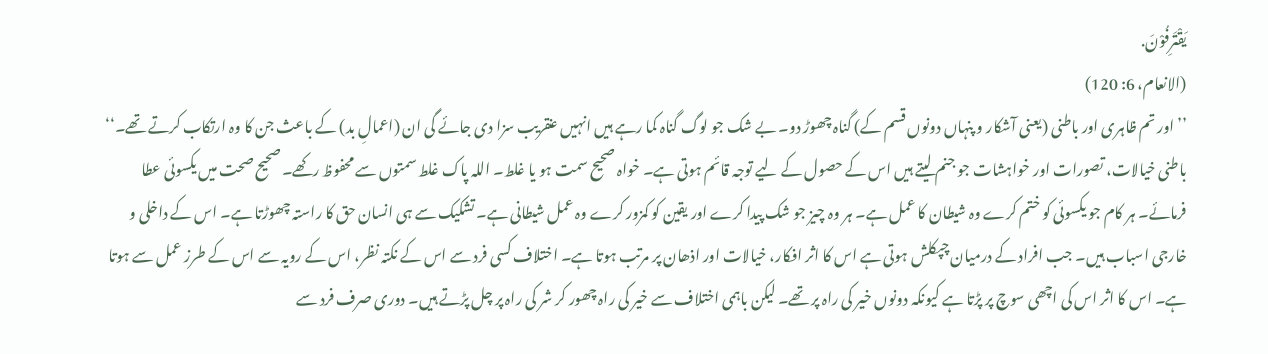یَقْتَرِفُوْنَ.
(الانعام، 6: 120)
’’اور تم ظاہری اور باطنی (یعنی آشکار و پنہاں دونوں قسم کے) گناہ چھوڑ دو۔ بے شک جو لوگ گناہ کما رہے ہیں انہیں عنقریب سزا دی جائے گی ان (اعمالِ بد) کے باعث جن کا وہ ارتکاب کرتے تھے۔‘‘
باطنی خیالات، تصورات اور خواہشات جو جنم لیتے ہیں اس کے حصول کے لیے توجہ قائم ہوتی ہے۔ خواہ صحیح سمت ہو یا غلط۔ اللہ پاک غلط سمتوں سے محفوظ رکھے۔ صحیح صحت میں یکسوئی عطا فرمائے۔ ہر کام جو یکسوئی کو ختم کرے وہ شیطان کا عمل ہے۔ ہر وہ چیز جو شک پیدا کرے اور یقین کو کمزور کرے وہ عمل شیطانی ہے۔ تشکیک سے ہی انسان حق کا راستہ چھوڑتا ہے۔ اس کے داخلی و خارجی اسباب ہیں۔ جب افراد کے درمیان چپکلش ہوتی ہے اس کا اثر افکار، خیالات اور اذھان پر مرتب ہوتا ہے۔ اختلاف کسی فرد سے اس کے نکتہ نظر، اس کے رویہ سے اس کے طرز عمل سے ہوتا ہے۔ اس کا اثر اس کی اچھی سوچ پر پڑتا ہے کیونکہ دونوں خیر کی راہ پر تھے۔ لیکن باہمی اختلاف سے خیر کی راہ چھور کر شر کی راہ پر چل پڑتے ہیں۔ دوری صرف فرد سے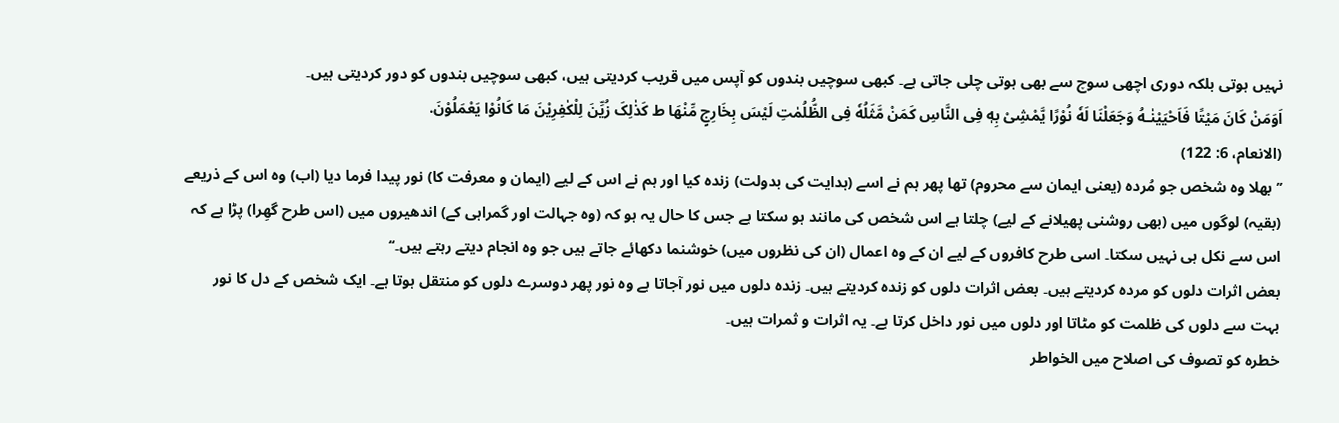نہیں ہوتی بلکہ دوری اچھی سوچ سے بھی ہوتی چلی جاتی ہے۔ کبھی سوچیں بندوں کو آپس میں قریب کردیتی ہیں، کبھی سوچیں بندوں کو دور کردیتی ہیں۔
اَوَمَنْ کَانَ مَیْتًا فَاَحْیَیْنٰـهُ وَجَعَلْنَا لَهٗ نُوْرًا یَّمْشِیْ بِهٖ فِی النَّاسِ کَمَنْ مَّثَلُهٗ فِی الظُّلُمٰتِ لَیْسَ بِخَارِجٍ مِّنْهَا ط کَذٰلِکَ زُیِّنَ لِلْکٰفِرِیْنَ مَا کَانُوْا یَعْمَلُوْنَ.
(الانعام، 6: 122)
’’بھلا وہ شخص جو مُردہ (یعنی ایمان سے محروم) تھا پھر ہم نے اسے (ہدایت کی بدولت) زندہ کیا اور ہم نے اس کے لیے (ایمان و معرفت کا) نور پیدا فرما دیا (اب) وہ اس کے ذریعے (بقیہ) لوگوں میں (بھی روشنی پھیلانے کے لیے) چلتا ہے اس شخص کی مانند ہو سکتا ہے جس کا حال یہ ہو کہ (وہ جہالت اور گمراہی کے) اندھیروں میں (اس طرح گھِرا) پڑا ہے کہ اس سے نکل ہی نہیں سکتا۔ اسی طرح کافروں کے لیے ان کے وہ اعمال (ان کی نظروں میں) خوشنما دکھائے جاتے ہیں جو وہ انجام دیتے رہتے ہیں۔‘‘
بعض اثرات دلوں کو مردہ کردیتے ہیں۔ بعض اثرات دلوں کو زندہ کردیتے ہیں۔ زندہ دلوں میں نور آجاتا ہے وہ نور پھر دوسرے دلوں کو منتقل ہوتا ہے۔ ایک شخص کے دل کا نور بہت سے دلوں کی ظلمت کو مٹاتا اور دلوں میں نور داخل کرتا ہے۔ یہ اثرات و ثمرات ہیں۔
خطرہ کو تصوف کی اصلاح میں الخواطر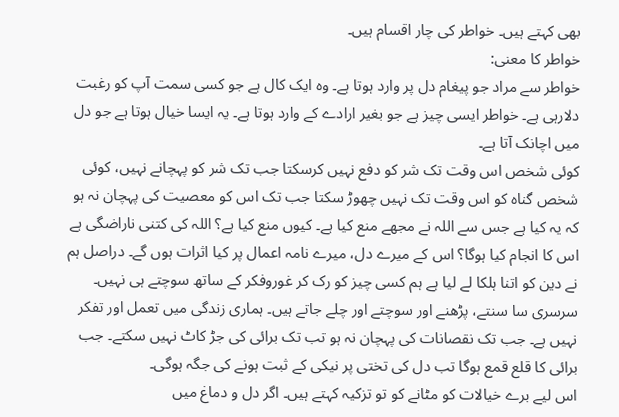بھی کہتے ہیں۔ خواطر کی چار اقسام ہیں۔
خواطر کا معنی:
خواطر سے مراد جو پیغام دل پر وارد ہوتا ہے۔ وہ ایک کال ہے جو کسی سمت آپ کو رغبت دلارہی ہے۔ خواطر ایسی چیز ہے جو بغیر ارادے کے وارد ہوتا ہے۔ یہ ایسا خیال ہوتا ہے جو دل میں اچانک آتا ہے۔
کوئی شخص اس وقت تک شر کو دفع نہیں کرسکتا جب تک شر کو پہچانے نہیں، کوئی شخص گناہ کو اس وقت تک نہیں چھوڑ سکتا جب تک اس کو معصیت کی پہچان نہ ہو کہ یہ کیا ہے جس سے اللہ نے مجھے منع کیا ہے۔ کیوں منع کیا ہے؟ اللہ کی کتنی ناراضگی ہے اس کا انجام کیا ہوگا؟ اس کے میرے دل، میرے نامہ اعمال پر کیا اثرات ہوں گے۔ دراصل ہم نے دین کو اتنا ہلکا لے لیا ہے ہم کسی چیز کو رک کر غوروفکر کے ساتھ سوچتے ہی نہیں۔ سرسری سا سنتے، پڑھنے اور سوچتے اور چلے جاتے ہیں۔ ہماری زندگی میں تعمل اور تفکر نہیں ہے۔ جب تک نقصانات کی پہچان نہ ہو تب تک برائی کی جڑ کاٹ نہیں سکتے۔ جب برائی کا قلع قمع ہوگا تب دل کی تختی پر نیکی کے ثبت ہونے کی جگہ ہوگی۔
اس لیے برے خیالات کو مٹانے کو تو تزکیہ کہتے ہیں۔ اگر دل و دماغ میں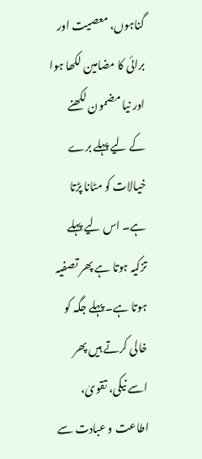گناہوں، معصیت اور برائی کا مضامین لکھا ہوا اور نیا مضمون لکھنے کے لیے پہلے برے خیالات کو مٹانا پڑتا ہے۔ اس لیے پہلے تزکیہ ہوتا ہے پھر تصفیہ ہوتا ہے۔ پہلے جگہ کو خالی کرتے ہیں پھر اسے نیکی، تقویٰ، اطاعت و عبادت سے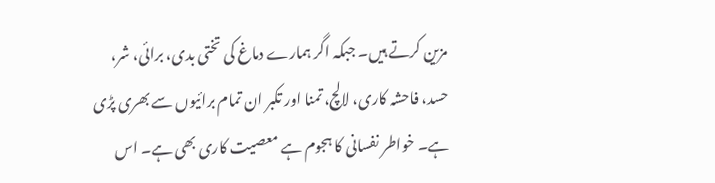مزین کرتے ہیں۔ جبکہ اگر ہمارے دماغ کی تختی بدی، برائی، شر، حسد، فاحشہ کاری، لالچ، تمنا اور تکبر ان تمام برائیوں سے بھری پڑی ہے۔ خواطر نفسانی کا ہجوم ہے معصیت کاری بھی ہے۔ اس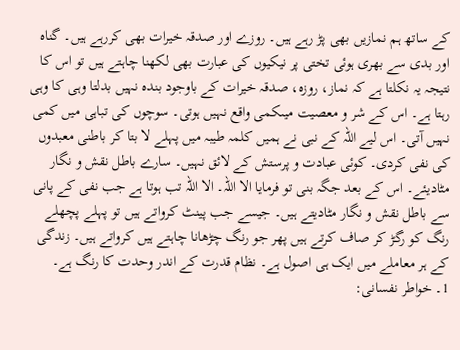کے ساتھ ہم نمازیں بھی پڑ رہے ہیں۔ روزے اور صدقہ خیرات بھی کررہے ہیں۔ گناہ اور بدی سے بھری ہوئی تختی پر نیکیوں کی عبارت بھی لکھنا چاہتے ہیں تو اس کا نتیجہ یہ نکلتا ہے کہ نماز، روزہ، صدقہ خیرات کے باوجود بندہ نہیں بدلتا وہی کا وہی رہتا ہے۔ اس کے شر و معصیت میںکمی واقع نہیں ہوتی۔ سوچوں کی تباہی میں کمی نہیں آتی۔ اس لیے اللہ کے نبی نے ہمیں کلمہ طیبہ میں پہلے لا بتا کر باطنی معبدوں کی نفی کردی۔ کوئی عبادت و پرستش کے لائق نہیں۔ سارے باطل نقش و نگار مٹادیئے۔ اس کے بعد جگہ بنی تو فرمایا الا اللہ۔ الا اللہ تب ہوتا ہے جب نفی کے پانی سے باطل نقش و نگار مٹادیتے ہیں۔ جیسے جب پینٹ کرواتے ہیں تو پہلے پچھلے رنگ کو رگڑ کر صاف کرتے ہیں پھر جو رنگ چڑھانا چاہتے ہیں کرواتے ہیں۔ زندگی کے ہر معاملے میں ایک ہی اصول ہے۔ نظام قدرت کے اندر وحدت کا رنگ ہے۔
1۔ خواطر نفسانی: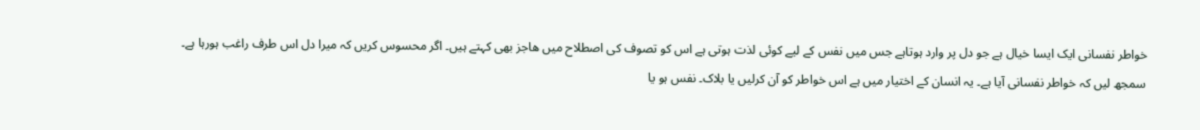خواطر نفسانی ایک ایسا خیال ہے جو دل پر وارد ہوتاہے جس میں نفس کے لیے کوئی لذت ہوتی ہے اس کو تصوف کی اصطلاح میں ھاجز بھی کہتے ہیں۔ اگر محسوس کریں کہ میرا دل اس طرف راغب ہورہا ہے۔ سمجھ لیں کہ خواطر نفسانی آیا ہے۔ یہ انسان کے اختیار میں ہے اس خواطر کو آن کرلیں یا بلاک۔ نفس ہو یا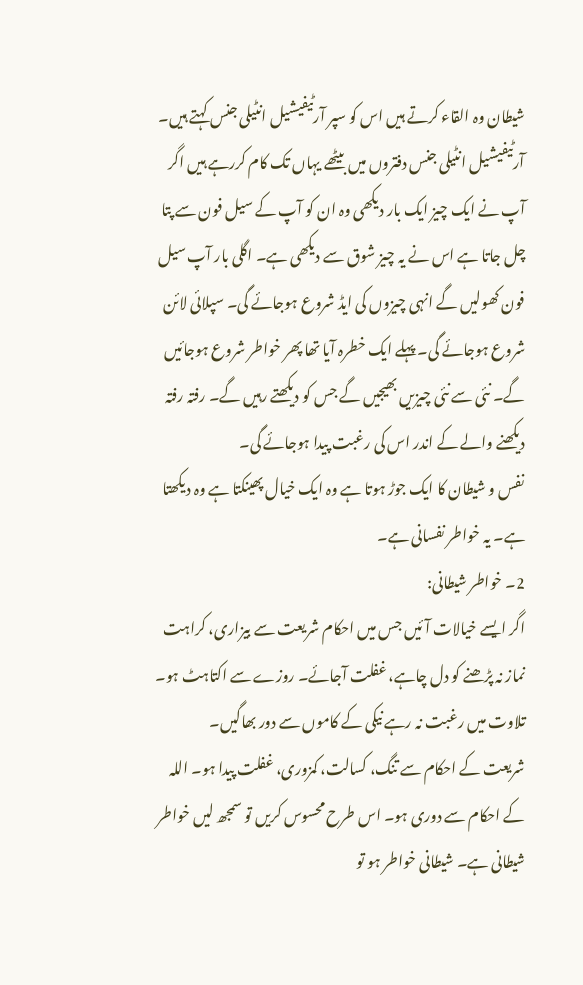شیطان وہ القاء کرتے ہیں اس کو سپر آرٹیفیشیل انٹیلی جنس کہتے ہیں۔
آرٹیفیشیل انٹیلی جنس دفتروں میں بیٹھے یہاں تک کام کررہے ہیں اگر آپ نے ایک چیز ایک بار دیکھی وہ ان کو آپ کے سیل فون سے پتا چل جاتا ہے اس نے یہ چیز شوق سے دیکھی ہے۔ اگلی بار آپ سیل فون کھولیں گے انہی چیزوں کی ایڈ شروع ہوجائے گی۔ سپلائی لائن شروع ہوجائے گی۔ پہلے ایک خطرہ آیا تھا پھر خواطر شروع ہوجائیں گے۔ نئی سے نئی چیزیں بھیجیں گے جس کو دیکھتے رہیں گے۔ رفتہ رفتہ دیکھنے والے کے اندر اس کی رغبت پیدا ہوجائے گی۔
نفس و شیطان کا ایک جوڑ ہوتا ہے وہ ایک خیال پھینکتا ہے وہ دیکھتا ہے۔ یہ خواطر نفسانی ہے۔
2۔ خواطر شیطانی:
اگر ایسے خیالات آئیں جس میں احکام شریعت سے بیزاری، کراہت نماز نہ پڑھنے کو دل چاہے، غفلت آجائے۔ روزے سے اکتاہٹ ہو۔ تلاوت میں رغبت نہ رہے نیکی کے کاموں سے دور بھاگیں۔
شریعت کے احکام سے تنگ، کسالت، کمزوری، غفلت پیدا ہو۔ اللہ کے احکام سے دوری ہو۔ اس طرح محسوس کریں تو سمجھ لیں خواطر شیطانی ہے۔ شیطانی خواطر ہو تو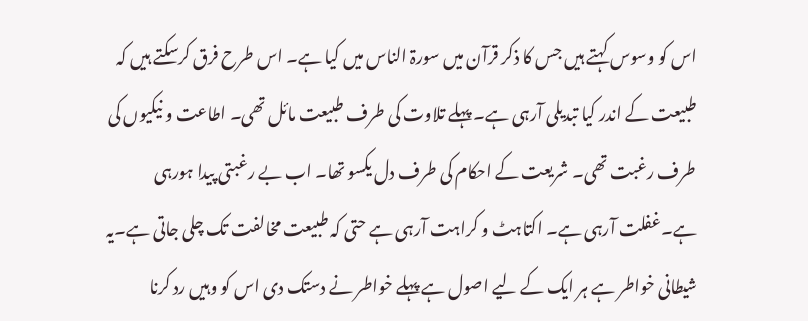اس کو وسوس کہتے ہیں جس کا ذکر قرآن میں سورۃ الناس میں کیا ہے۔ اس طرح فرق کرسکتے ہیں کہ طبیعت کے اندر کیا تبدیلی آرہی ہے۔ پہلے تلاوت کی طرف طبیعت مائل تھی۔ اطاعت و نیکیوں کی طرف رغبت تھی۔ شریعت کے احکام کی طرف دل یکسو تھا۔ اب بے رغبتی پیدا ہورہی ہے۔غفلت آرہی ہے۔ اکتاہٹ و کراہت آرہی ہے حتی کہ طبیعت مخالفت تک چلی جاتی ہے۔یہ شیطانی خواطر ہے ہر ایک کے لیے اصول ہے پہلے خواطر نے دستک دی اس کو وہیں رد کرنا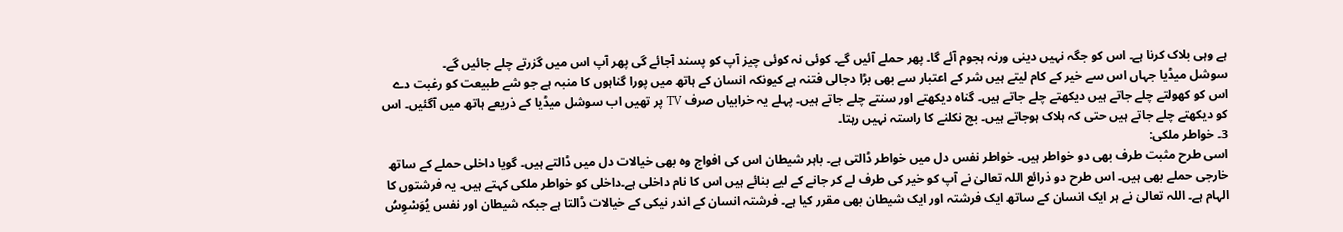ہے وہی بلاک کرنا ہے۔ اس کو جگہ نہیں دینی ورنہ ہجوم آئے گا۔ پھر حملے آئیں گے۔ کوئی نہ کوئی چیز آپ کو پسند آجائے گی پھر آپ اس میں گزرتے چلے جائیں گے۔
سوشل میڈیا جہاں اس سے خیر کے کام لیتے ہیں شر کے اعتبار سے بھی بڑا دجالی فتنہ ہے کیونکہ انسان کے ہاتھ میں پورا گناہوں کا منبہ ہے جو شے طبیعت کو رغبت دے اس کو کھولتے چلے جاتے ہیں دیکھتے چلے جاتے ہیں۔ گناہ دیکھتے اور سنتے چلے جاتے ہیں۔ پہلے یہ خرابیاں صرف TV پر تھیں اب سوشل میڈیا کے ذریعے ہاتھ میں آگئیں۔ اس کو دیکھتے چلے جاتے ہیں حتی کہ ہلاک ہوجاتے ہیں۔ بچ نکلنے کا راستہ نہیں رہتا۔
3۔ خواطر ملکی:
اسی طرح مثبت طرف بھی دو خواطر ہیں۔ خواطر نفس دل میں خواطر ڈالتی ہے۔ باہر شیطان اس کی افواج وہ بھی خیالات دل میں ڈالتے ہیں۔ گویا داخلی حملے کے ساتھ خارجی حملے بھی ہیں۔ اس طرح دو ذرائع اللہ تعالیٰ نے آپ کو خیر کی طرف لے کر جانے کے لیے بنائے ہیں اس کا نام داخلی ہے۔داخلی کو خواطر ملکی کہتے ہیں۔ یہ فرشتوں کا الہام ہے۔ اللہ تعالیٰ نے ہر ایک انسان کے ساتھ ایک فرشتہ اور ایک شیطان بھی مقرر کیا ہے۔ فرشتہ انسان کے اندر نیکی کے خیالات ڈالتا ہے جبکہ شیطان اور نفس یُوَسْوِسُ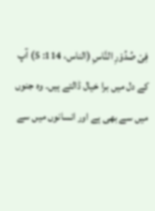فِیْ صُدُوْرِ النَّاسِ (الناس، 114: 5) آپ کے دل میں برا خیال ڈالتے ہیں۔ وہ جنوں میں سے بھی ہے اور انسانوں میں سے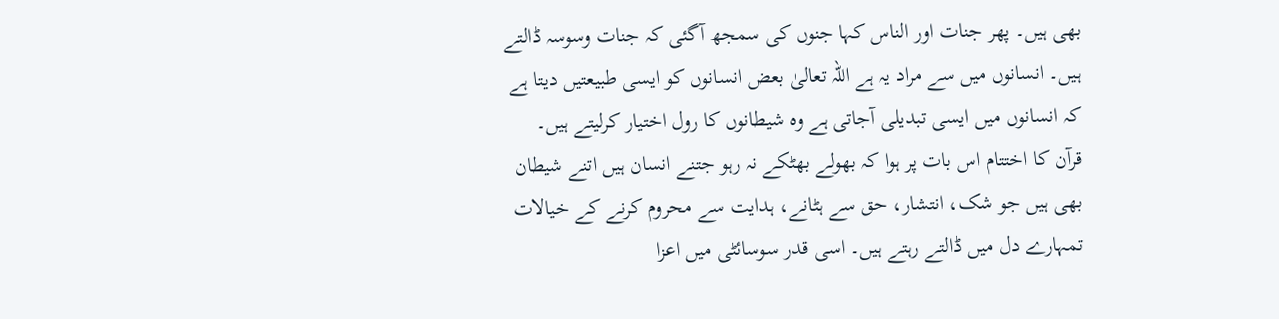بھی ہیں۔ پھر جنات اور الناس کہا جنوں کی سمجھ آگئی کہ جنات وسوسہ ڈالتے ہیں۔ انسانوں میں سے مراد یہ ہے اللہ تعالیٰ بعض انسانوں کو ایسی طبیعتیں دیتا ہے کہ انسانوں میں ایسی تبدیلی آجاتی ہے وہ شیطانوں کا رول اختیار کرلیتے ہیں۔
قرآن کا اختتام اس بات پر ہوا کہ بھولے بھٹکے نہ رہو جتنے انسان ہیں اتنے شیطان بھی ہیں جو شک، انتشار، حق سے ہٹانے، ہدایت سے محروم کرنے کے خیالات تمہارے دل میں ڈالتے رہتے ہیں۔ اسی قدر سوسائٹی میں اعزا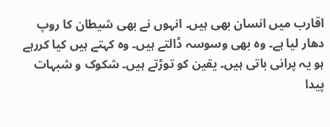اقارب میں انسان بھی ہیں۔ انہوں نے بھی شیطان کا روپ دھار لیا ہے۔ وہ بھی وسوسہ ڈالتے ہیں۔ وہ کہتے ہیں کیا کررہے ہو یہ پرانی باتی ہیں۔ یقین کو توڑتے ہیں۔ شکوک و شبہات پیدا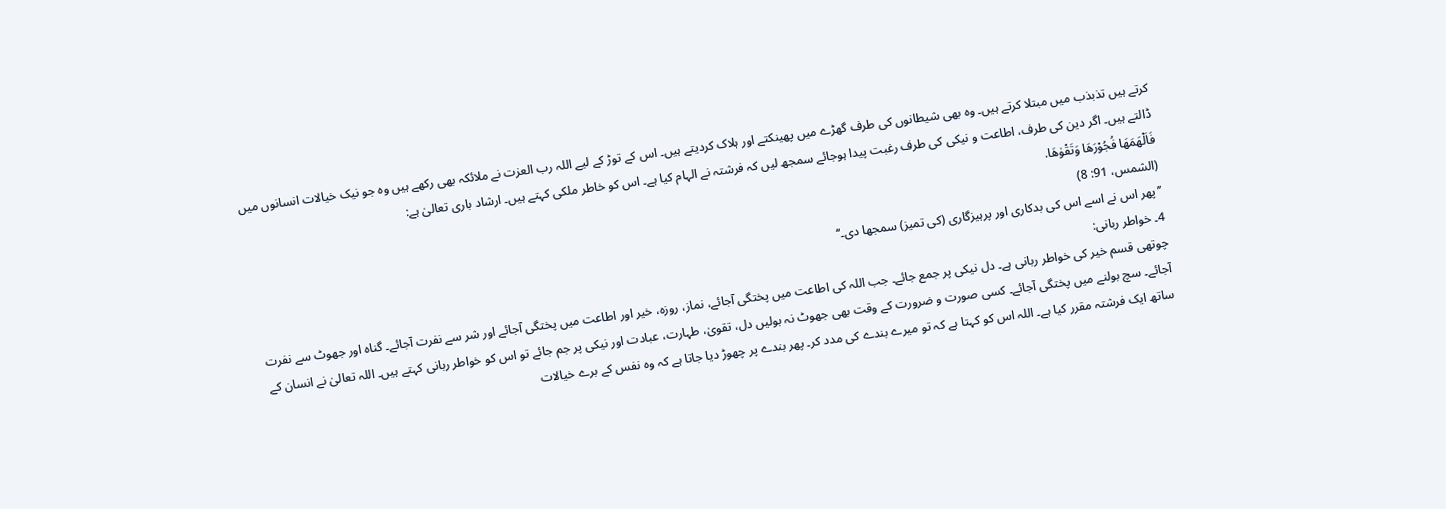کرتے ہیں تذبذب میں مبتلا کرتے ہیں۔ وہ بھی شیطانوں کی طرف گھڑے میں پھینکتے اور ہلاک کردیتے ہیں۔ اس کے توڑ کے لیے اللہ رب العزت نے ملائکہ بھی رکھے ہیں وہ جو نیک خیالات انسانوں میں ڈالتے ہیں۔ اگر دین کی طرف، اطاعت و نیکی کی طرف رغبت پیدا ہوجائے سمجھ لیں کہ فرشتہ نے الہام کیا ہے۔ اس کو خاطر ملکی کہتے ہیں۔ ارشاد باری تعالیٰ ہے:
فَاَلْهَمَهَا فُجُوْرَهَا وَتَقْوٰهَا.
(الشمس، 91: 8)
’’پھر اس نے اسے اس کی بدکاری اور پرہیزگاری (کی تمیز) سمجھا دی۔‘‘
4۔ خواطر ربانی:
چوتھی قسم خیر کی خواطر ربانی ہے۔ دل نیکی پر جمع جائے۔ جب اللہ کی اطاعت میں پختگی آجائے، نماز، روزہ، خیر اور اطاعت میں پختگی آجائے اور شر سے نفرت آجائے۔ گناہ اور جھوٹ سے نفرت آجائے۔ سچ بولنے میں پختگی آجائے۔ کسی صورت و ضرورت کے وقت بھی جھوٹ نہ بولیں دل، تقویٰ، طہارت، عبادت اور نیکی پر جم جائے تو اس کو خواطر ربانی کہتے ہیں۔ اللہ تعالیٰ نے انسان کے ساتھ ایک فرشتہ مقرر کیا ہے۔ اللہ اس کو کہتا ہے کہ تو میرے بندے کی مدد کر۔ پھر بندے پر چھوڑ دیا جاتا ہے کہ وہ نفس کے برے خیالات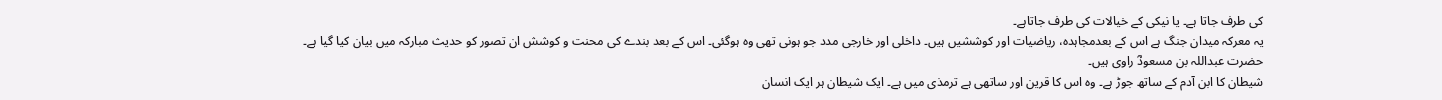کی طرف جاتا ہے۔ یا نیکی کے خیالات کی طرف جاتاہے۔
یہ معرکہ میدان جنگ ہے اس کے بعدمجاہدہ، ریاضیات اور کوششیں ہیں۔ داخلی اور خارجی مدد جو ہونی تھی وہ ہوگئی۔ اس کے بعد بندے کی محنت و کوشش ان تصور کو حدیث مبارکہ میں بیان کیا گیا ہے۔ حضرت عبداللہ بن مسعودؓ راوی ہیں۔
شیطان کا ابن آدم کے ساتھ جوڑ ہے۔ وہ اس کا قرین اور ساتھی ہے ترمذی میں ہے۔ ایک شیطان ہر ایک انسان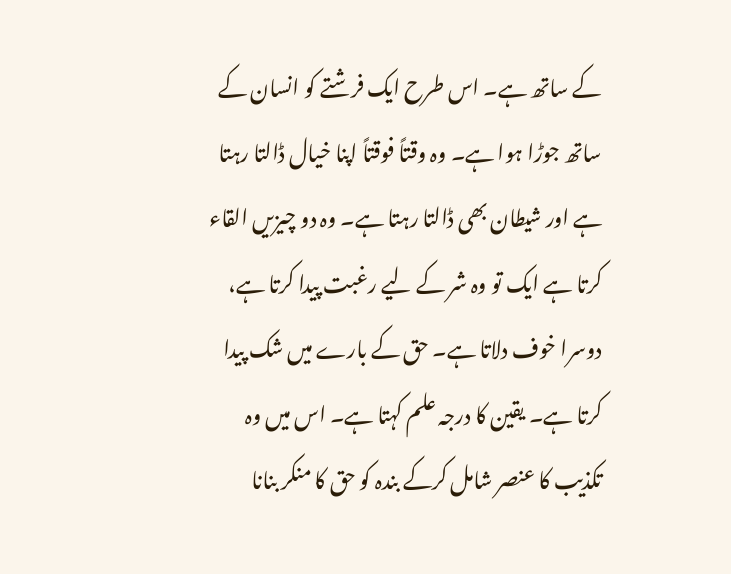کے ساتھ ہے۔ اس طرح ایک فرشتے کو انسان کے ساتھ جوڑا ہوا ہے۔ وہ وقتاً فوقتاً اپنا خیال ڈالتا رہتا ہے اور شیطان بھی ڈالتا رہتا ہے۔ وہ دو چیزیں القاء کرتا ہے ایک تو وہ شر کے لیے رغبت پیدا کرتا ہے، دوسرا خوف دلاتا ہے۔ حق کے بارے میں شک پیدا کرتا ہے۔ یقین کا درجہ علم کہتا ہے۔ اس میں وہ تکذیب کا عنصر شامل کرکے بندہ کو حق کا منکر بنانا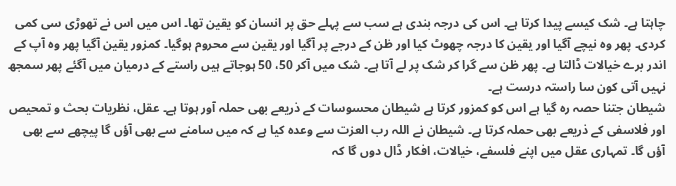چاہتا ہے۔ شک کیسے پیدا کرتا ہے۔ اس کی درجہ بندی ہے سب سے پہلے حق پر انسان کو یقین تھا۔ اس میں اس نے تھوڑی سی کمی کردی۔ پھر وہ نیچے آگیا اور یقین کا درجہ چھوٹ کیا اور ظن کے درجے پر آگیا اور یقین سے محروم ہوگیا۔ کمزور یقین آگیا پھر وہ آپ کے اندر برے خیالات ڈالتا ہے۔ پھر ظن سے گرا کر شک پر لے آتا ہے۔ شک میں آکر 50، 50 ہوجاتے ہیں راستے کے درمیان میں آگئے پھر سمجھ نہیں آتی کون سا راستہ درست ہے۔
شیطان جتنا حصہ رہ گیا ہے اس کو کمزور کرتا ہے شیطان محسوسات کے ذریعے بھی حملہ آور ہوتا ہے۔ عقل، نظریات بحث و تمحیص اور فلاسفی کے ذریعے بھی حملہ کرتا ہے۔ شیطان نے اللہ رب العزت سے وعدہ کیا ہے کہ میں سامنے سے بھی آؤں گا پیچھے سے بھی آؤں گا۔ تمہاری عقل میں اپنے فلسفے، خیالات، افکار ڈال دوں گا کہ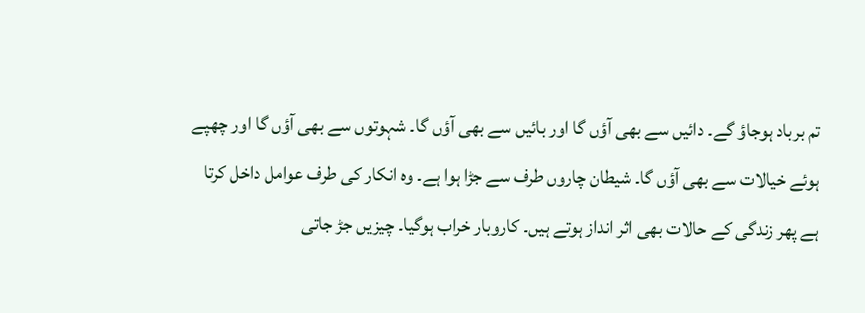تم برباد ہوجاؤ گے۔ دائیں سے بھی آؤں گا اور بائیں سے بھی آؤں گا۔ شہوتوں سے بھی آؤں گا اور چھپے ہوئے خیالات سے بھی آؤں گا۔ شیطان چاروں طرف سے جڑا ہوا ہے۔ وہ انکار کی طرف عوامل داخل کرتا ہے پھر زندگی کے حالات بھی اثر انداز ہوتے ہیں۔ کاروبار خراب ہوگیا۔ چیزیں جڑ جاتی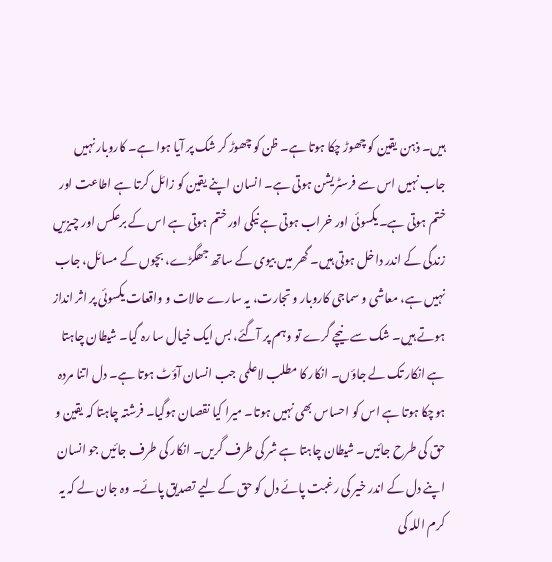ہیں۔ ذہن یقین کو چھوڑ چکا ہوتا ہے۔ ظن کو چھوڑ کر شک پر آیا ہوا ہے۔ کاروبار نہیں جاب نہیں اس سے فرسٹریشن ہوتی ہے۔ انسان اپنے یقین کو زائل کرتا ہے اطاعت اور ختم ہوتی ہے۔ یکسوئی اور خراب ہوتی ہے نیکی اور ختم ہوتی ہے اس کے برعکس اور چیزیں زندگی کے اندر داخل ہوتی ہیں۔ گھر میں بیوی کے ساتھ جھگڑے، بچوں کے مسائل، جاب نہیں ہے، معاشی و سماجی کاروبار و تجارت، یہ سارے حالات و واقعات یکسوئی پر اثر انداز ہوتے ہیں۔ شک سے نیچے گرے تو وہم پر آگئے، بس ایک خیال سا رہ گیا۔ شیطان چاہتا ہے انکار تک لے جاؤں۔ انکار کا مطلب لاعلمی جب انسان آؤٹ ہوتا ہے۔ دل اتنا مردہ ہوچکا ہوتا ہے اس کو احساس بھی نہیں ہوتا۔ میرا کیا نقصان ہوگیا۔ فرشتہ چاہتا کہ یقین و حق کی طرح جائیں۔ شیطان چاہتا ہے شر کی طرف گریں۔ انکار کی طرف جائیں جو انسان اپنے دل کے اندر خیر کی رغبت پائے دل کو حق کے لیے تصدیق پائے۔ وہ جان لے کہ یہ کرم اللہ کی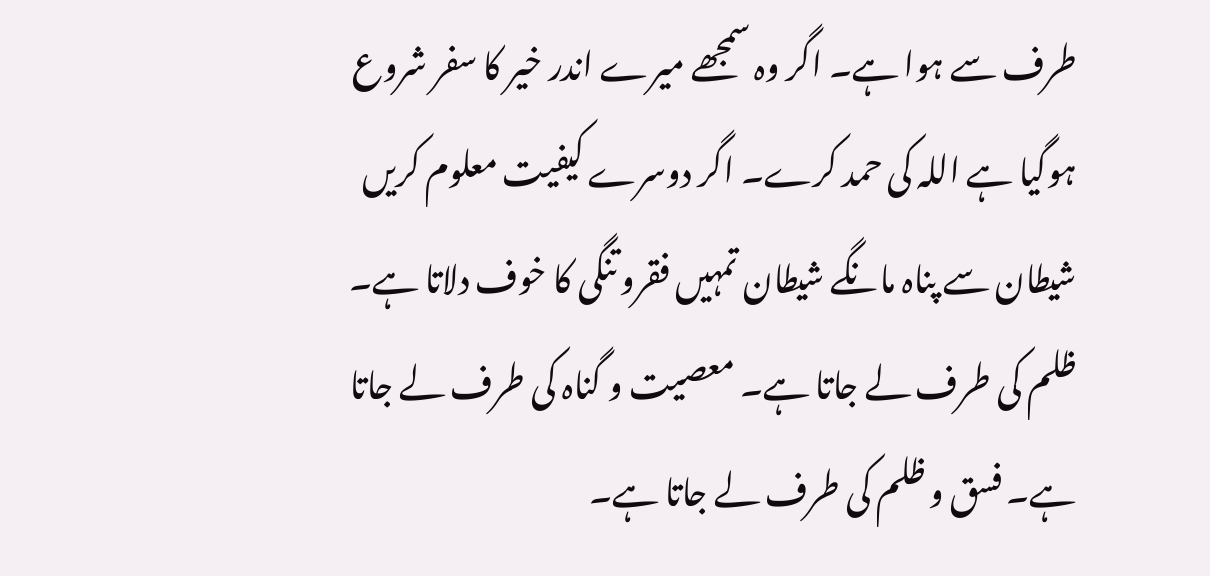طرف سے ہوا ہے۔ اگر وہ سمجھے میرے اندر خیر کا سفر شروع ہوگیا ہے اللہ کی حمد کرے۔ اگر دوسرے کیفیت معلوم کریں شیطان سے پناہ مانگے شیطان تمہیں فقرو تنگی کا خوف دلاتا ہے۔ ظلم کی طرف لے جاتا ہے۔ معصیت و گناہ کی طرف لے جاتا ہے۔ فسق و ظلم کی طرف لے جاتا ہے۔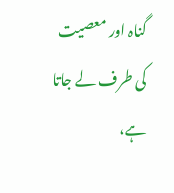گناہ اور معصیت کی طرف لے جاتا ہے،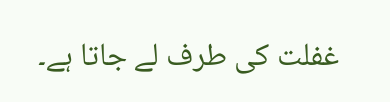غفلت کی طرف لے جاتا ہے۔